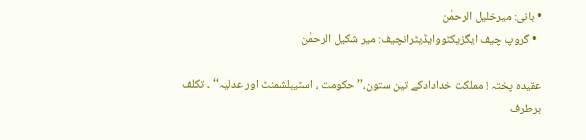• بانی: میرخلیل الرحمٰن
  • گروپ چیف ایگزیکٹووایڈیٹرانچیف: میر شکیل الرحمٰن

عقیدہ پختہ ! مملکت خدادادکے تین ستون،’’حکومت ، اسٹیبلشمنٹ اور عدلیہ‘‘ ۔ تکلف برطرف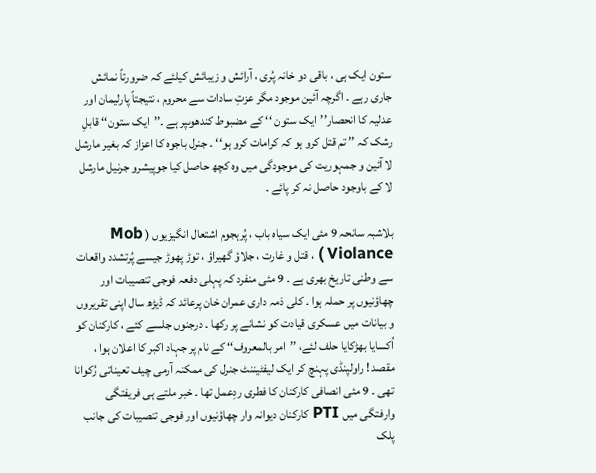ستون ایک ہی ، باقی دو خانہ پُری ، آرائش و زیبائش کیلئے کہ ضرورتاً نمائش جاری رہے ۔ اگرچہ آئین موجود مگر عزتِ سادات سے محروم ، نتیجتاً پارلیمان اور عدلیہ کا انحصار’’ایک ستون ‘‘ کے مضبوط کندھوںپر ہے ۔’’ایک ستون‘‘ قابلِ رشک کہ ’’ تم قتل کرو ہو کہ کرامات کرو ہو‘‘ ۔ جنرل باجوہ کا اعزاز کہ بغیر مارشل لا آئین و جمہوریت کی موجودگی میں وہ کچھ حاصل کیا جوپیشرو جرنیل مارشل لا کے باوجود حاصل نہ کر پائے ۔

بلاشبہ سانحہ 9 مئی ایک سیاہ باب ، پُرہجوم اشتعال انگیزیوں ( Mob Violance ) ، قتل و غارت ، جلاؤ گھیراؤ ، توڑ پھوڑ جیسے پُرتشدد واقعات سے وطنی تاریخ بھری ہے ۔ 9 مئی منفرد کہ پہلی دفعہ فوجی تنصیبات اور چھاؤنیوں پر حملہ ہوا ۔ کلی ذمہ داری عمران خان پرعائد کہ ڈیڑھ سال اپنی تقریروں و بیانات میں عسکری قیادت کو نشانے پر رکھا ۔ درجنوں جلسے کئے ، کارکنان کو اُکسایا بھڑکایا حلف لئے، ’’امر بالمعروف‘‘ کے نام پر جہاد اکبر کا اعلان ہوا ، مقصد ! راولپنڈی پہنچ کر ایک لیفٹیننٹ جنرل کی ممکنہ آرمی چیف تعیناتی رُکوانا تھی ۔ 9 مئی انصافی کارکنان کا فطری ردِعمل تھا ۔ خبر ملتے ہی فریفتگی وارفتگی میں PTI کارکنان دیوانہ وار چھاؤنیوں اور فوجی تنصیبات کی جانب پلک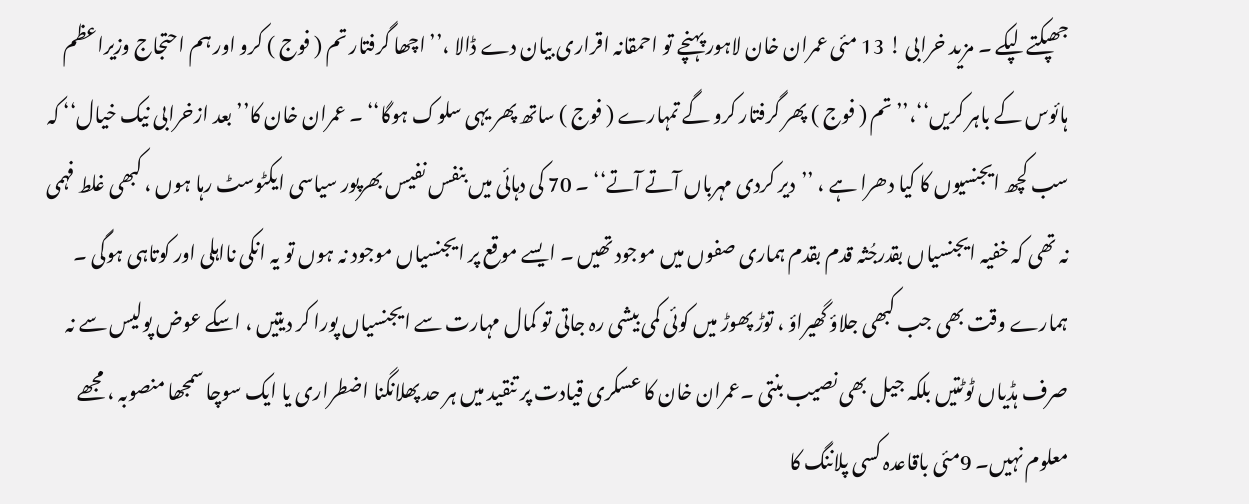جھپکتے لپکے ۔ مزید خرابی ! 13 مئی عمران خان لاہور پہنچے تو احمقانہ اقراری بیان دے ڈالا ،’’ اچھا گرفتار تم ( فوج ) کرو اور ہم احتجاج وزیراعظم ہائوس کے باہر کریں‘‘،’’ تم ( فوج ) پھر گرفتار کرو گے تمہارے ( فوج ) ساتھ پھر یہی سلوک ہوگا‘‘ ۔ عمران خان کا’’ بعد ازخرابی نیک خیال‘‘ کہ سب کچھ ایجنسیوں کا کیا دھرا ہے ، ’’دیر کردی مہرباں آتے آتے‘‘ ۔ 70 کی دہائی میں بنفس نفیس بھرپور سیاسی ایکٹوسٹ رہا ہوں ، کبھی غلط فہمی نہ تھی کہ خفیہ ایجنسیاں بقدرجُثہ قدم بقدم ہماری صفوں میں موجود تھیں ۔ ایسے موقع پر ایجنسیاں موجود نہ ہوں تو یہ انکی نااہلی اور کوتاہی ہوگی ۔ ہمارے وقت بھی جب کبھی جلاؤ گھیراؤ ، توڑ پھوڑ میں کوئی کمی بیشی رہ جاتی تو کمال مہارت سے ایجنسیاں پورا کر دیتیں ، اسکے عوض پولیس سے نہ صرف ہڈیاں ٹوٹتیں بلکہ جیل بھی نصیب بنتی ۔عمران خان کا عسکری قیادت پر تنقید میں ہر حد پھلانگنا اضطراری یا ایک سوچا سمجھا منصوبہ ، مجھے معلوم نہیں۔ 9مئی باقاعدہ کسی پلاننگ کا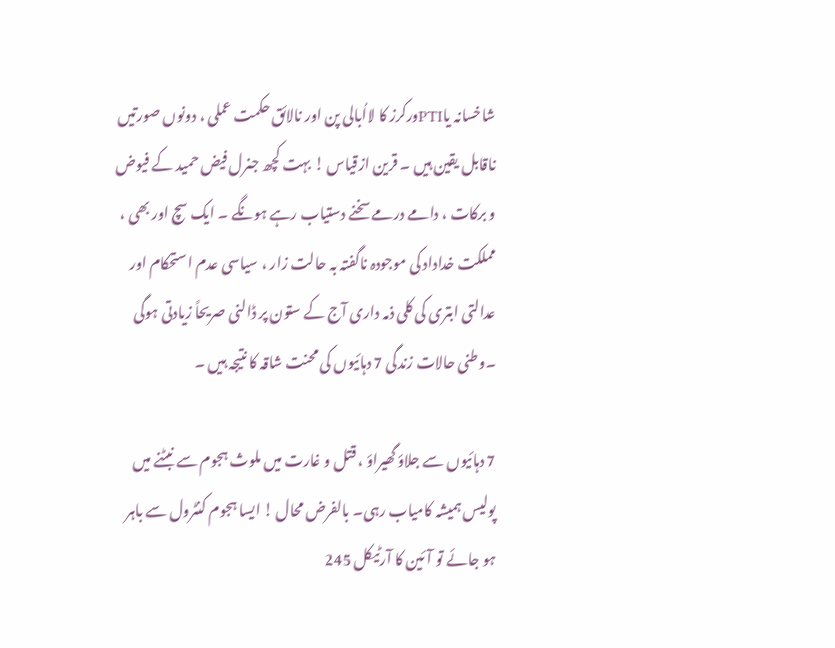شاخسانہ یاPTIورکرز کا لااُبالی پن اور نالائق حکمت عملی ، دونوں صورتیں ناقابل یقین ہیں ۔ قرین ازقیاس ! بہت کچھ جنرل فیض حمید کے فیوض و برکات ، دامے درمے سخنے دستیاب رہے ہونگے ۔ ایک سچ اور بھی ، مملکت خداداد کی موجودہ ناگفتہ بہ حالت زار ، سیاسی عدم استحکام اور عدالتی ابتری کی کلی ذمہ داری آج کے ستون پر ڈالنی صریحاً زیادتی ہوگی ۔وطنی حالات زندگی 7 دہائیوں کی محنت شاقہ کا نتیجہ ہیں ۔

7 دہائیوں سے جلاؤ گھیراؤ ، قتل و غارت میں ملوث ہجوم سے نبٹنے میں پولیس ہمیشہ کامیاب رہی۔ بالفرض محال ! ایسا ہجوم کنٹرول سے باہر ہو جائے تو آئین کا آرٹیکل 245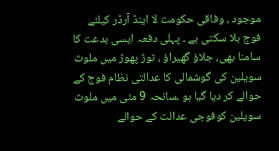موجود ، وفاقی حکومت لا اینڈ آرڈر کیلئے فوج بلا سکتی ہے ۔ پہلی دفعہ ایسی بدعت کا سامنا بھی، جلاؤ گھیراؤ ، توڑ پھوڑ میں ملوث سویلین کی گوشمالی کا عدالتی نظام فوج کے حوالے کر دیا گیا ہو ۔سانحہ 9 مئی میں ملوث سویلین کوفوجی عدالت کے حوالے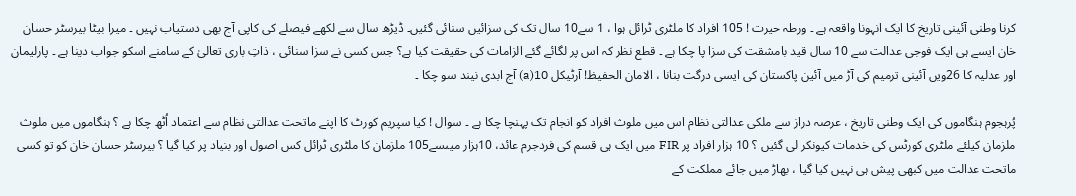کرنا وطنی آئینی تاریخ کا ایک انہونا واقعہ ہے ۔ ورطہ حیرت ! 105 افراد کا ملٹری ٹرائل ہوا ، 1 سے10 سال تک کی سزائیں سنائی گئیں۔ ڈیڑھ سال سے لکھے فیصلے کی کاپی آج بھی دستیاب نہیں ۔ میرا بیٹا بیرسٹر حسان خان ایسے ہی ایک فوجی عدالت سے 10 سال قید بامشقت کی سزا پا چکا ہے ۔ قطع نظر کہ اس پر لگائے گئے الزامات کی حقیقت کیا ہے؟ جس کسی نے سزا سنائی ، ذاتِ باری تعالیٰ کے سامنے اسکو جواب دینا ہے ۔ پارلیمان اور عدلیہ کا 26ویں آئینی ترمیم کی آڑ میں آئین پاکستان کی ایسی درگت بنانا ، الامان الحفیظ! آرٹیکل 10(a) آج ابدی نیند سو چکا ۔

پُرہجوم ہنگاموں کی ایک وطنی تاریخ ، عرصہ دراز سے ملکی عدالتی نظام اس میں ملوث افراد کو انجام تک پہنچا چکا ہے ۔ سوال ! کیا سپریم کورٹ کا اپنے ماتحت عدالتی نظام سے اعتماد اُٹھ چکا ہے ؟ ہنگاموں میں ملوث ملزمان کیلئے ملٹری کورٹس کی خدمات کیونکر لی گئیں ؟ 10 ہزار افراد پر FIR میں ایک ہی قسم کی فردجرم عائد، 10ہزار میںسے105 ملزمان کا ملٹری ٹرائل کس اصول اور بنیاد پر کیا گیا ؟ بیرسٹر حسان خان کو تو کسی ماتحت عدالت میں کبھی پیش ہی نہیں کیا گیا ، بھاڑ میں جائے مملکت کے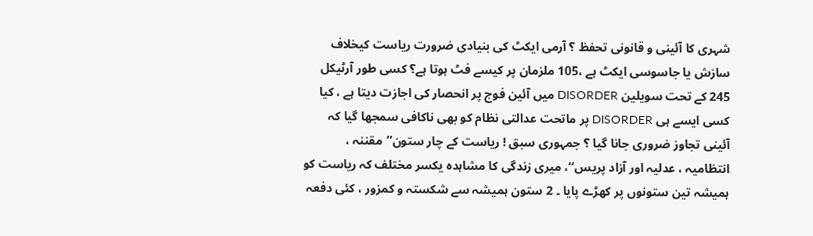شہری کا آئینی و قانونی تحفظ ؟ آرمی ایکٹ کی بنیادی ضرورت ریاست کیخلاف سازش یا جاسوسی ایکٹ ہے ،105 ملزمان پر کیسے فٹ ہوتا ہے؟ کسی طور آرٹیکل 245 کے تحت سویلین DISORDER میں آئین فوج پر انحصار کی اجازت دیتا ہے ، کیا کسی ایسے ہی DISORDER پر ماتحت عدالتی نظام کو بھی ناکافی سمجھا گیا کہ آئینی تجاوز ضروری جانا گیا ؟ جمہوری سبق ! ریاست کے چار ستون’’مقننہ ، انتظامیہ ، عدلیہ اور آزاد پریس‘‘، میری زندگی کا مشاہدہ یکسر مختلف کہ ریاست کو ہمیشہ تین ستونوں پر کھڑے پایا ۔ 2 ستون ہمیشہ سے شکستہ و کمزور ، کئی دفعہ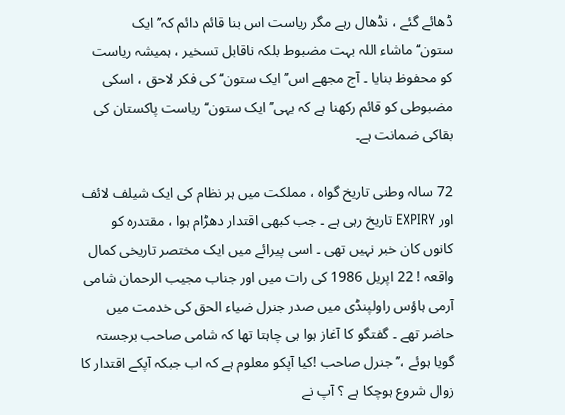ڈھائے گئے ، نڈھال رہے مگر ریاست اس بنا قائم دائم کہ’’ایک ستون‘‘ماشاء اللہ بہت مضبوط بلکہ ناقابل تسخیر ، ہمیشہ ریاست کو محفوظ بنایا ۔ آج مجھے اس’’ایک ستون‘‘ کی فکر لاحق ، اسکی مضبوطی کو قائم رکھنا ہے کہ یہی’’ ایک ستون‘‘ریاست پاکستان کی بقاکی ضمانت ہے۔

72 سالہ وطنی تاریخ گواہ ، مملکت میں ہر نظام کی ایک شیلف لائف اور EXPIRY تاریخ رہی ہے ۔ جب کبھی اقتدار دھڑام ہوا ، مقتدرہ کو کانوں کان خبر نہیں تھی ۔ اسی پیرائے میں ایک مختصر تاریخی کمال واقعہ ! 22 اپریل 1986 کی رات میں اور جناب مجیب الرحمان شامی آرمی ہاؤس راولپنڈی میں صدر جنرل ضیاء الحق کی خدمت میں حاضر تھے ۔ گفتگو کا آغاز ہوا ہی چاہتا تھا کہ شامی صاحب برجستہ گویا ہوئے ،’’ جنرل صاحب !کیا آپکو معلوم ہے کہ اب جبکہ آپکے اقتدار کا زوال شروع ہوچکا ہے ؟ آپ نے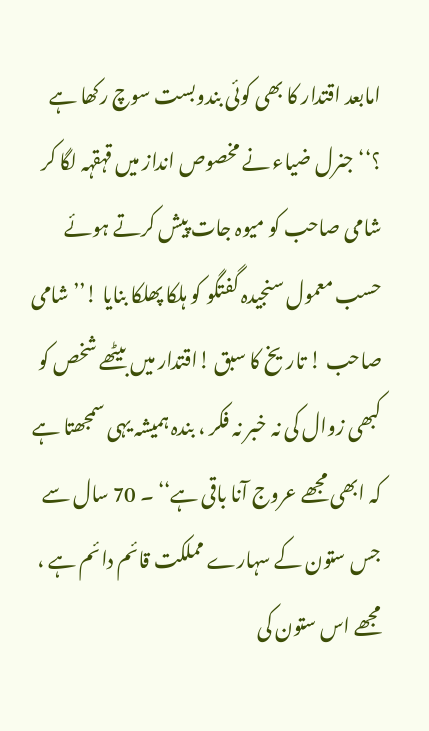امابعد اقتدار کا بھی کوئی بندوبست سوچ رکھا ہے ؟‘‘جنرل ضیاء نے مخصوص انداز میں قہقہہ لگا کر شامی صاحب کو میوہ جات پیش کرتے ہوئے حسب معمول سنجیدہ گفتگو کو ہلکا پھلکا بنایا !’’ شامی صاحب ! تاریخ کا سبق !اقتدار میں بیٹھے شخص کو کبھی زوال کی نہ خبر نہ فکر ، بندہ ہمیشہ یہی سمجھتا ہے کہ ابھی مجھے عروج آنا باقی ہے‘‘ ۔ 70 سال سے جس ستون کے سہارے مملکت قائم دائم ہے ، مجھے اس ستون کی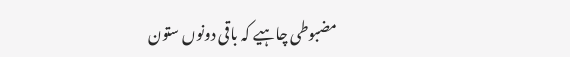مضبوطی چاہیے کہ باقی دونوں ستون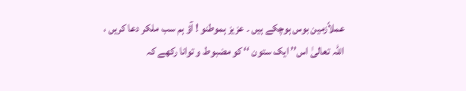عملاًزمین بوس ہوچکے ہیں ۔ عزیز ہموطنو ! آؤ ہم سب ملکر دعا کریں ، اللّٰہ تعالیٰ اس’’ ایک ستون ‘‘ کو مضبوط و توانا رکھے کہ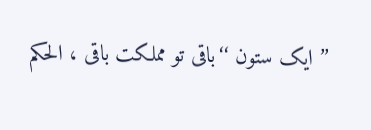’’ ایک ستون ‘‘باقی تو مملکت باقی ، الحکم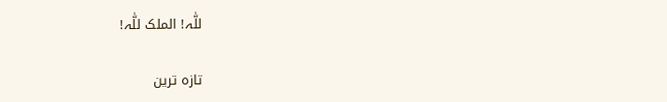للّٰہ! الملک للّٰہ!

تازہ ترین